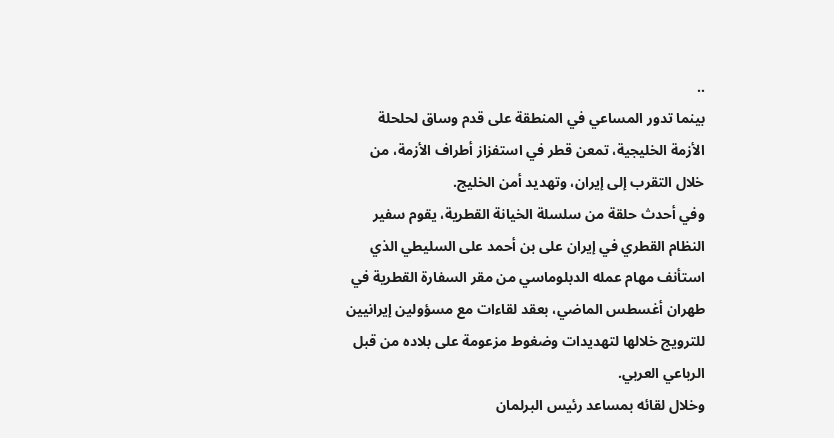..
بينما تدور المساعي في المنطقة على قدم وساق لحلحلة الأزمة الخليجية، تمعن قطر في استفزاز أطراف الأزمة، من خلال التقرب إلى إيران، وتهديد أمن الخليج.
وفي أحدث حلقة من سلسلة الخيانة القطرية، يقوم سفير النظام القطري في إيران على بن أحمد على السليطي الذي استأنف مهام عمله الدبلوماسي من مقر السفارة القطرية في طهران أغسطس الماضي، بعقد لقاءات مع مسؤولين إيرانيين للترويج خلالها لتهديدات وضغوط مزعومة على بلاده من قبل الرباعي العربي.
وخلال لقائه بمساعد رئیس البرلمان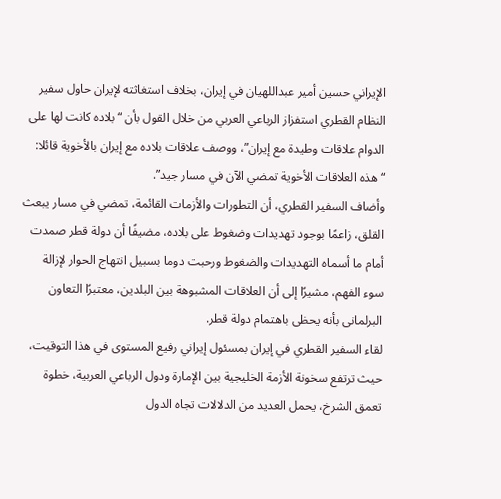الإيراني حسین أمیر عبداللهیان في إيران، بخلاف استغاثته لإيران حاول سفير النظام القطري استفزاز الرباعي العربي من خلال القول بأن “بلاده كانت لها على الدوام علاقات وطیدة مع إيران”، ووصف علاقات بلاده مع إيران بالأخوية قائلا: “هذه العلاقات الأخویة تمضي الآن في مسار جید”.
وأضاف السفير القطري، أن التطورات والأزمات القائمة، تمضي في مسار یبعث القلق، زاعمًا بوجود تهديدات وضغوط على بلاده، مضيفًا أن دولة قطر صمدت أمام ما أسماه التهدیدات والضغوط ورحبت دوما بسبیل انتهاج الحوار لإزالة سوء الفهم، مشيرًا إلى أن العلاقات المشبوهة بين البلدين، معتبرًا التعاون البرلمانی بأنه یحظى باهتمام دولة قطر.
لقاء السفير القطري في إيران بمسئول إيراني رفيع المستوى في هذا التوقيت، حيث ترتفع سخونة الأزمة الخليجية بين الإمارة ودول الرباعي العربية، خطوة تعمق الشرخ، يحمل العديد من الدلالات تجاه الدول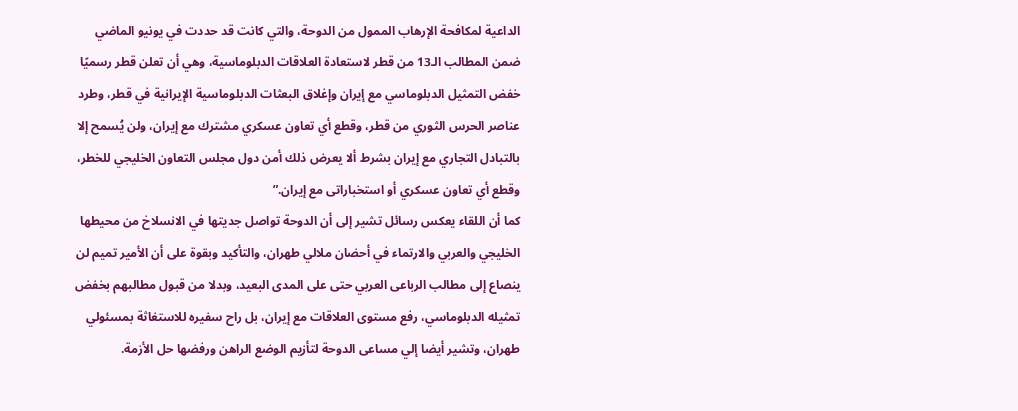الداعية لمكافحة الإرهاب الممول من الدوحة، والتي كانت قد حددت في يونيو الماضي ضمن المطالب الـ13 من قطر لاستعادة العلاقات الدبلوماسية، وهي أن تعلن قطر رسميًا خفض التمثيل الدبلوماسي مع إيران وإغلاق البعثات الدبلوماسية الإيرانية في قطر، وطرد عناصر الحرس الثوري من قطر، وقطع أي تعاون عسكري مشترك مع إيران، ولن يُسمح إلا بالتبادل التجاري مع إيران بشرط ألا يعرض ذلك أمن دول مجلس التعاون الخليجي للخطر، وقطع أي تعاون عسكري أو استخباراتى مع إيران.”
كما أن اللقاء يعكس رسائل تشير إلى أن الدوحة تواصل جديتها في الانسلاخ من محيطها الخليجي والعربي والارتماء في أحضان ملالي طهران، والتأكيد وبقوة على أن الأمير تميم لن ينصاع إلى مطالب الرباعى العربي حتى على المدى البعيد، وبدلا من قبول مطالبهم بخفض تمثيله الدبلوماسي، رفع مستوى العلاقات مع إيران، بل راح سفيره للاستغاثة بمسئولي طهران، وتشير أيضا إلي مساعى الدوحة لتأزيم الوضع الراهن ورفضها حل الأزمة.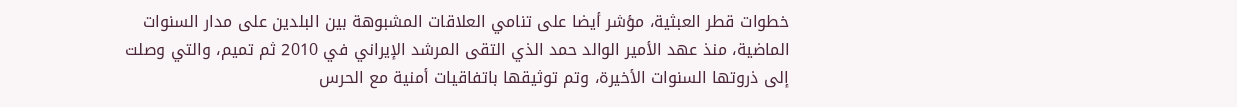خطوات قطر العبثية، مؤشر أيضا على تنامي العلاقات المشبوهة بين البلدين على مدار السنوات الماضية، منذ عهد الأمير الوالد حمد الذي التقى المرشد الإيراني في 2010 ثم تميم، والتي وصلت إلى ذروتها السنوات الأخيرة، وتم توثيقها باتفاقيات أمنية مع الحرس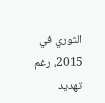الثوري في 2015، رغم تهديد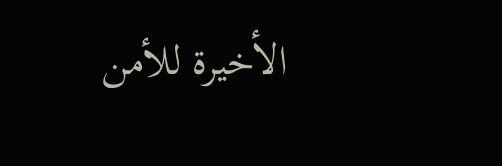الأخيرة للأمن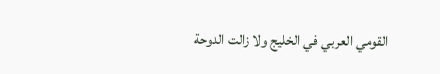القومي العربي في الخليج ولا زالت الدوحة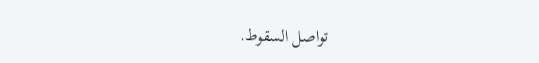تواصل السقوط.